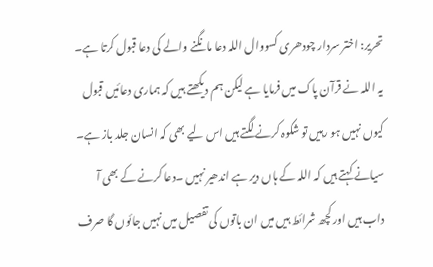تحریر: اختر سردار چودھری کسووال اللہ دعا مانگنے والے کی دعا قبول کرتا ہے۔ یہ اللہ نے قرآن پاک میں فرمایا ہے لیکن ہم دیکھتے ہیں کہ ہماری دعائیں قبول کیوں نہیں ہو رہیں تو شکوہ کرنے لگتے ہیں اس لیے بھی کہ انسان جلد باز ہے۔ سیانے کہتے ہیں کہ اللہ کے ہاں دیر ہے اندھیر نہیں ۔دعا کرنے کے بھی آ داب ہیں اور کچھ شرائط ہیں میں ان باتوں کی تفصیل میں نہیں جائوں گا صرف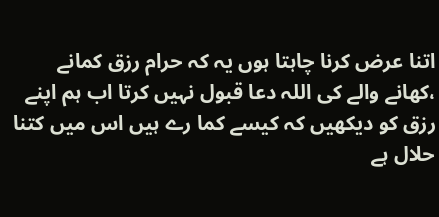اتنا عرض کرنا چاہتا ہوں یہ کہ حرام رزق کمانے ،کھانے والے کی اللہ دعا قبول نہیں کرتا اب ہم اپنے رزق کو دیکھیں کہ کیسے کما رے ہیں اس میں کتنا حلال ہے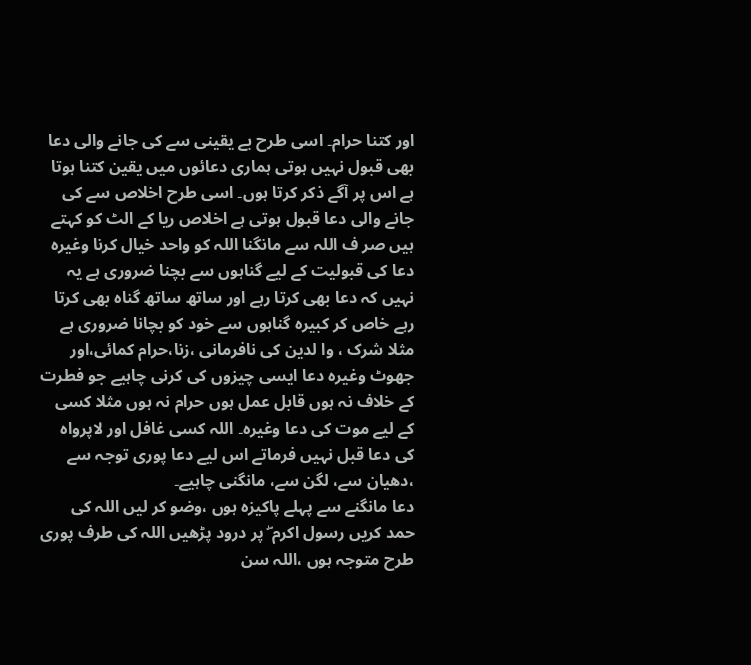اور کتنا حرام۔ اسی طرح بے یقینی سے کی جانے والی دعا بھی قبول نہیں ہوتی ہماری دعائوں میں یقین کتنا ہوتا ہے اس پر آگے ذکر کرتا ہوں۔ اسی طرح اخلاص سے کی جانے والی دعا قبول ہوتی ہے اخلاص ریا کے الٹ کو کہتے ہیں صر ف اللہ سے مانگنا اللہ کو واحد خیال کرنا وغیرہ دعا کی قبولیت کے لیے گناہوں سے بچنا ضروری ہے یہ نہیں کہ دعا بھی کرتا رہے اور ساتھ ساتھ گناہ بھی کرتا رہے خاص کر کبیرہ گناہوں سے خود کو بچانا ضروری ہے مثلا شرک ، وا لدین کی نافرمانی ،زنا،حرام کمائی،اور جھوٹ وغیرہ دعا ایسی چیزوں کی کرنی چاہیے جو فطرت کے خلاف نہ ہوں قابل عمل ہوں حرام نہ ہوں مثلا کسی کے لیے موت کی دعا وغیرہ۔ اللہ کسی غافل اور لاپرواہ کی دعا قبل نہیں فرماتے اس لیے دعا پوری توجہ سے ،دھیان سے، لگن سے، مانگنی چاہیے۔
دعا مانگنے سے پہلے پاکیزہ ہوں ،وضو کر لیں اللہ کی حمد کریں رسول اکرم ۖ پر درود پڑھیں اللہ کی طرف پوری طرح متوجہ ہوں ،اللہ سن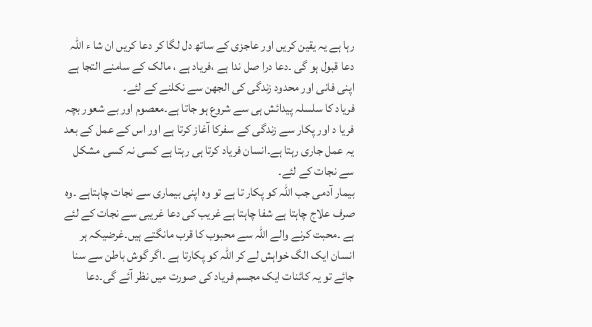رہا ہے یہ یقین کریں اور عاجزی کے ساتھ دل لگا کر دعا کریں ان شا ء اللہ دعا قبول ہو گی ۔دعا درا صل ندا ہے ،فریاد ہے ، مالک کے سامنے التجا ہے اپنی فانی اور محدود زندگی کی الجھن سے نکلنے کے لئے۔
فریاد کا سلسلہ پیدائش ہی سے شروع ہو جاتا ہے۔معصوم اور بے شعور بچہ فریا د اور پکار سے زندگی کے سفرکا آغاز کرتا ہے اور اس کے عمل کے بعد یہ عمل جاری رہتا ہے۔انسان فریاد کرتا ہی رہتا ہے کسی نہ کسی مشکل سے نجات کے لئے۔
بیمار آدمی جب اللہ کو پکار تا ہے تو وہ اپنی بیماری سے نجات چاہتاہے ۔وہ صرف علاج چاہتا ہے شفا چاہتا ہے غریب کی دعا غریبی سے نجات کے لئے ہے ۔محبت کرنے والے اللہ سے محبوب کا قرب مانگتے ہیں۔غرضیکہ ہر انسان ایک الگ خواہش لے کر اللہ کو پکارتا ہے ۔اگر گوش باطن سے سنا جائے تو یہ کائنات ایک مجسم فریاد کی صورت میں نظر آئے گی۔دعا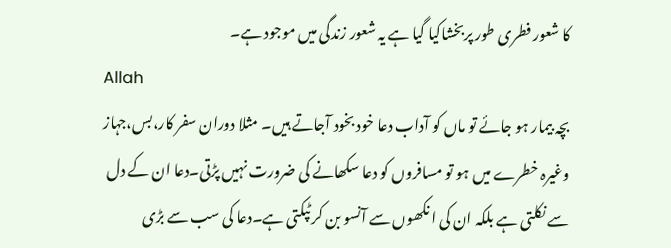کا شعور فطری طور پربخشاکیا گیا ہے یہ شعور زندگی میں موجود ہے۔
Allah
بچہ بیمار ہو جائے تو ماں کو آداب دعا خود بخود آجاتے ہیں۔ مثلا دوران سفر کار،بس،جہاز وغیرہ خطرے میں ہو تو مسافروں کو دعا سکھانے کی ضرورت نہیں پڑتی۔دعا ان کے دل سے نکلتی ہے بلکہ ان کی ا نکھوں سے آنسو بن کر ٹپکتی ہے۔دعا کی سب سے بڑی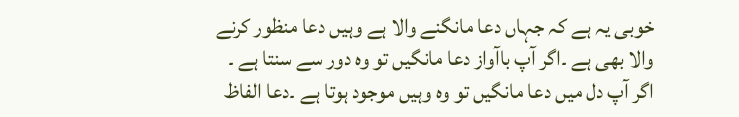خوبی یہ ہے کہ جہاں دعا مانگنے والا ہے وہیں دعا منظور کرنے والا بھی ہے ۔اگر آپ باآواز دعا مانگیں تو وہ دور سے سنتا ہے ۔ اگر آپ دل میں دعا مانگیں تو وہ وہیں موجود ہوتا ہے ۔دعا الفاظ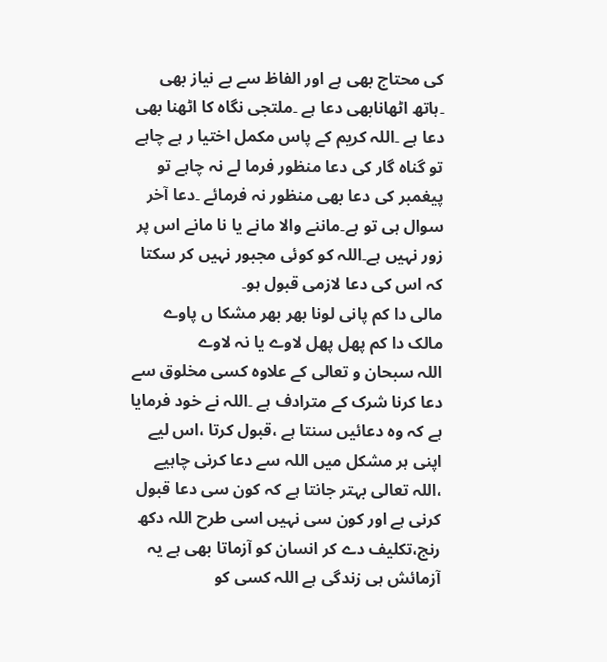کی محتاج بھی ہے اور الفاظ سے بے نیاز بھی ۔ہاتھ اٹھانابھی دعا ہے ۔ملتجی نگاہ کا اٹھنا بھی دعا ہے ۔اللہ کریم کے پاس مکمل اختیا ر ہے چاہے تو گناہ گار کی دعا منظور فرما لے نہ چاہے تو پیغمبر کی دعا بھی منظور نہ فرمائے ۔دعا آخر سوال ہی تو ہے۔ماننے والا مانے یا نا مانے اس پر زور نہیں ہے۔اللہ کو کوئی مجبور نہیں کر سکتا کہ اس کی دعا لازمی قبول ہو۔
مالی دا کم پانی لونا بھر بھر مشکا ں پاوے مالک دا کم پھل پھل لاوے یا نہ لاوے
اللہ سبحان و تعالی کے علاوہ کسی مخلوق سے دعا کرنا شرک کے مترادف ہے ۔اللہ نے خود فرمایا ہے کہ وہ دعائیں سنتا ہے ،قبول کرتا ،اس لیے اپنی ہر مشکل میں اللہ سے دعا کرنی چاہیے ،اللہ تعالی بہتر جانتا ہے کہ کون سی دعا قبول کرنی ہے اور کون سی نہیں اسی طرح اللہ دکھ رنج،تکلیف دے کر انسان کو آزماتا بھی ہے یہ آزمائش ہی زندگی ہے اللہ کسی کو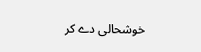خوشحالی دے کر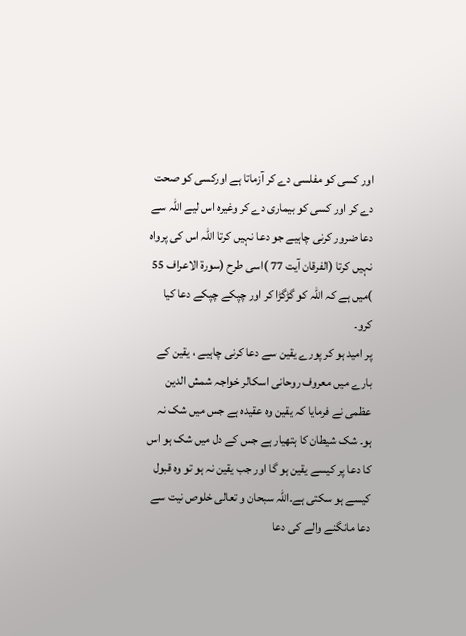اور کسی کو مفلسی دے کر آزماتا ہے اورکسی کو صحت دے کر اور کسی کو بیماری دے کر وغیرہ اس لیے اللہ سے دعا ضرور کرنی چاہیے جو دعا نہیں کرتا اللہ اس کی پرواہ نہیں کرتا (الفرقان آیت 77 )اسی طرح (سورة الاعراف 55 )میں ہے کہ اللہ کو گڑگڑا کر اور چپکے چپکے دعا کیا کرو۔
پر امید ہو کر پورے یقین سے دعا کرنی چاہیے ، یقین کے بارے میں معروف روحانی اسکالر خواجہ شمش الدین عظمی نے فرمایا کہ یقین وہ عقیدہ ہے جس میں شک نہ ہو۔ شک شیطان کا ہتھیار ہے جس کے دل میں شک ہو اس کا دعا پر کیسے یقین ہو گا اور جب یقین نہ ہو تو وہ قبول کیسے ہو سکتی ہے۔اللہ سبحان و تعالی خلوص نیت سے دعا مانگنے والے کی دعا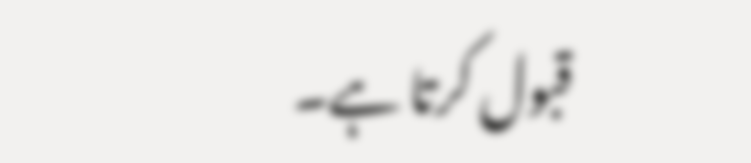قبول کرتا ہے۔